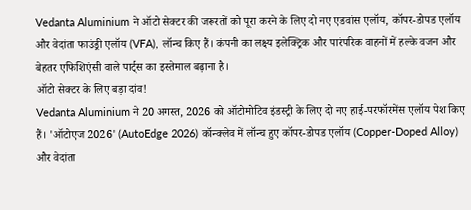Vedanta Aluminium ने ऑटो सेक्टर की जरूरतों को पूरा करने के लिए दो नए एडवांस एलॉय, कॉपर-डोपड एलॉय और वेदांता फाउंड्री एलॉय (VFA), लॉन्च किए हैं। कंपनी का लक्ष्य इलेक्ट्रिक और पारंपरिक वाहनों में हल्के वजन और बेहतर एफिशिएंसी वाले पार्ट्स का इस्तेमाल बढ़ाना है।
ऑटो सेक्टर के लिए बड़ा दांव!
Vedanta Aluminium ने 20 अगस्त, 2026 को ऑटोमोटिव इंडस्ट्री के लिए दो नए हाई-परफॉरमेंस एलॉय पेश किए हैं। 'ऑटोएज 2026' (AutoEdge 2026) कॉन्क्लेव में लॉन्च हुए कॉपर-डोपड एलॉय (Copper-Doped Alloy) और वेदांता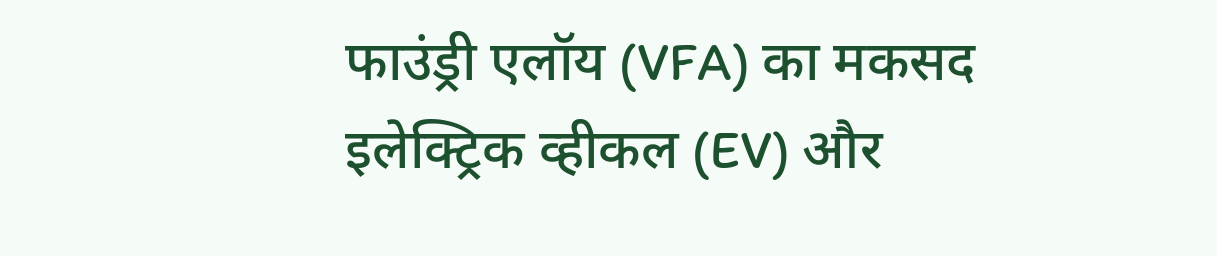फाउंड्री एलॉय (VFA) का मकसद इलेक्ट्रिक व्हीकल (EV) और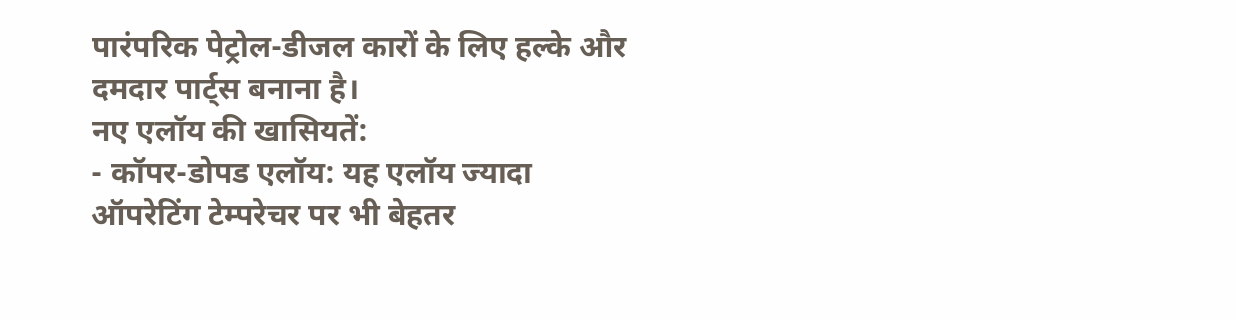पारंपरिक पेट्रोल-डीजल कारों के लिए हल्के और दमदार पार्ट्स बनाना है।
नए एलॉय की खासियतें:
- कॉपर-डोपड एलॉय: यह एलॉय ज्यादा ऑपरेटिंग टेम्परेचर पर भी बेहतर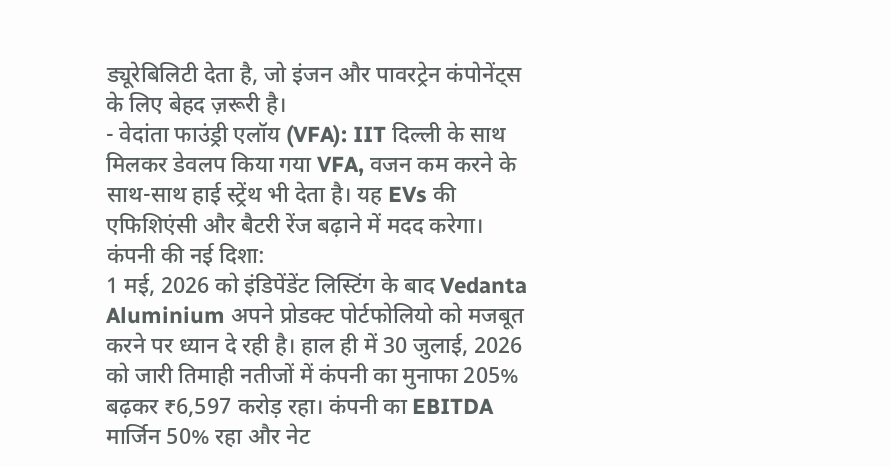ड्यूरेबिलिटी देता है, जो इंजन और पावरट्रेन कंपोनेंट्स के लिए बेहद ज़रूरी है।
- वेदांता फाउंड्री एलॉय (VFA): IIT दिल्ली के साथ मिलकर डेवलप किया गया VFA, वजन कम करने के साथ-साथ हाई स्ट्रेंथ भी देता है। यह EVs की एफिशिएंसी और बैटरी रेंज बढ़ाने में मदद करेगा।
कंपनी की नई दिशा:
1 मई, 2026 को इंडिपेंडेंट लिस्टिंग के बाद Vedanta Aluminium अपने प्रोडक्ट पोर्टफोलियो को मजबूत करने पर ध्यान दे रही है। हाल ही में 30 जुलाई, 2026 को जारी तिमाही नतीजों में कंपनी का मुनाफा 205% बढ़कर ₹6,597 करोड़ रहा। कंपनी का EBITDA मार्जिन 50% रहा और नेट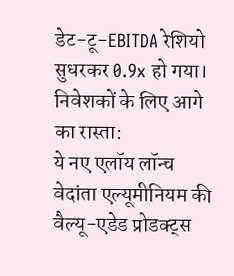डेट-टू-EBITDA रेशियो सुधरकर 0.9x हो गया।
निवेशकों के लिए आगे का रास्ता:
ये नए एलॉय लॉन्च वेदांता एल्यूमीनियम की वैल्यू-एडेड प्रोडक्ट्स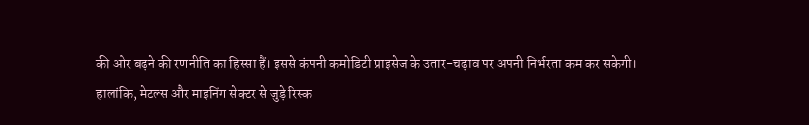की ओर बढ़ने की रणनीति का हिस्सा हैं। इससे कंपनी कमोडिटी प्राइसेज के उतार-चढ़ाव पर अपनी निर्भरता कम कर सकेगी।
हालांकि, मेटल्स और माइनिंग सेक्टर से जुड़े रिस्क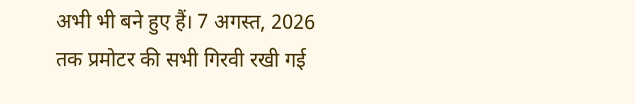अभी भी बने हुए हैं। 7 अगस्त, 2026 तक प्रमोटर की सभी गिरवी रखी गई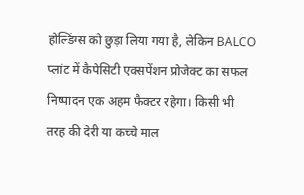होल्डिंग्स को छुड़ा लिया गया है, लेकिन BALCO प्लांट में कैपेसिटी एक्सपेंशन प्रोजेक्ट का सफल निष्पादन एक अहम फैक्टर रहेगा। किसी भी तरह की देरी या कच्चे माल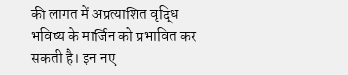की लागत में अप्रत्याशित वृद्धि भविष्य के मार्जिन को प्रभावित कर सकती है। इन नए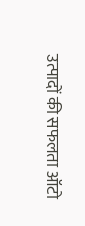उत्पादों की सफलता ऑटो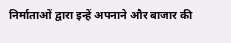निर्माताओं द्वारा इन्हें अपनाने और बाजार की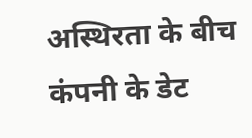अस्थिरता के बीच कंपनी के डेट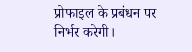प्रोफाइल के प्रबंधन पर निर्भर करेगी।